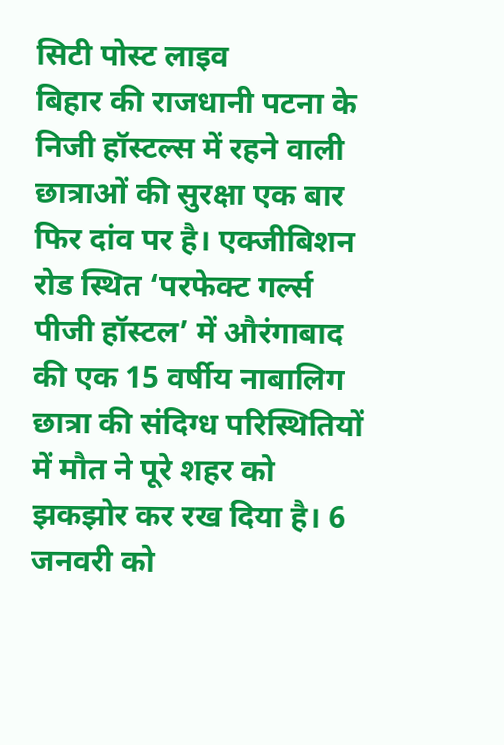सिटी पोस्ट लाइव
बिहार की राजधानी पटना के निजी हॉस्टल्स में रहने वाली छात्राओं की सुरक्षा एक बार फिर दांव पर है। एक्जीबिशन रोड स्थित ‘परफेक्ट गर्ल्स पीजी हॉस्टल’ में औरंगाबाद की एक 15 वर्षीय नाबालिग छात्रा की संदिग्ध परिस्थितियों में मौत ने पूरे शहर को झकझोर कर रख दिया है। 6 जनवरी को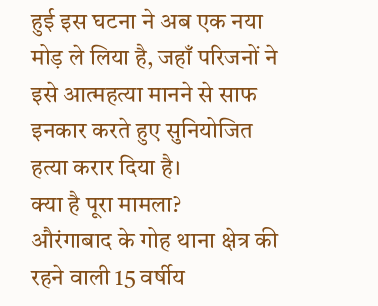हुई इस घटना ने अब एक नया मोड़ ले लिया है, जहाँ परिजनों ने इसे आत्महत्या मानने से साफ इनकार करते हुए सुनियोजित हत्या करार दिया है।
क्या है पूरा मामला?
औरंगाबाद के गोह थाना क्षेत्र की रहने वाली 15 वर्षीय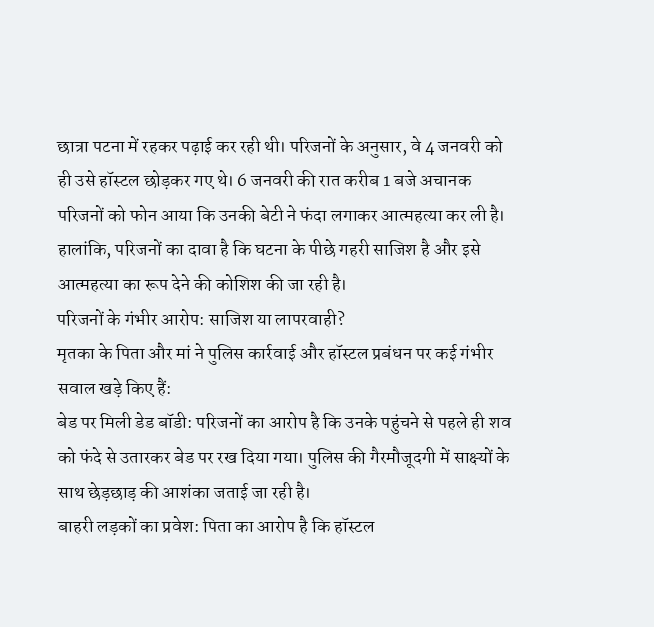छात्रा पटना में रहकर पढ़ाई कर रही थी। परिजनों के अनुसार, वे 4 जनवरी को ही उसे हॉस्टल छोड़कर गए थे। 6 जनवरी की रात करीब 1 बजे अचानक परिजनों को फोन आया कि उनकी बेटी ने फंदा लगाकर आत्महत्या कर ली है। हालांकि, परिजनों का दावा है कि घटना के पीछे गहरी साजिश है और इसे आत्महत्या का रूप देने की कोशिश की जा रही है।
परिजनों के गंभीर आरोप: साजिश या लापरवाही?
मृतका के पिता और मां ने पुलिस कार्रवाई और हॉस्टल प्रबंधन पर कई गंभीर सवाल खड़े किए हैं:
बेड पर मिली डेड बॉडी: परिजनों का आरोप है कि उनके पहुंचने से पहले ही शव को फंदे से उतारकर बेड पर रख दिया गया। पुलिस की गैरमौजूदगी में साक्ष्यों के साथ छेड़छाड़ की आशंका जताई जा रही है।
बाहरी लड़कों का प्रवेश: पिता का आरोप है कि हॉस्टल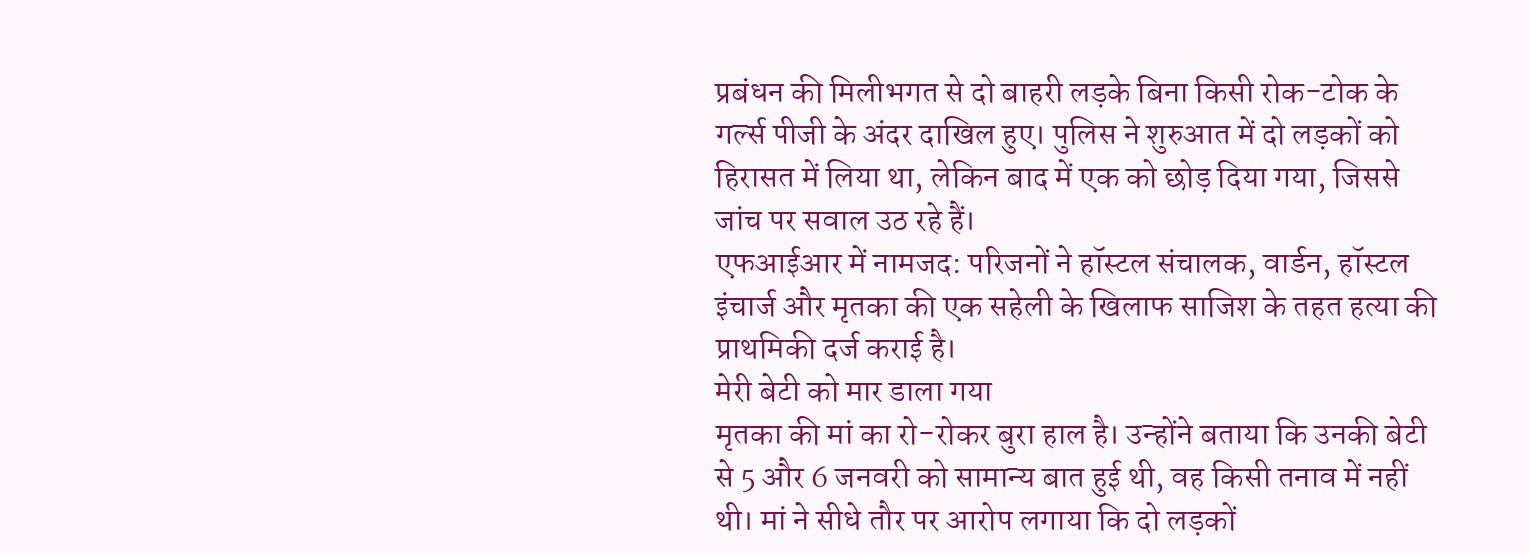प्रबंधन की मिलीभगत से दो बाहरी लड़के बिना किसी रोक-टोक के गर्ल्स पीजी के अंदर दाखिल हुए। पुलिस ने शुरुआत में दो लड़कों को हिरासत में लिया था, लेकिन बाद में एक को छोड़ दिया गया, जिससे जांच पर सवाल उठ रहे हैं।
एफआईआर में नामजद: परिजनों ने हॉस्टल संचालक, वार्डन, हॉस्टल इंचार्ज और मृतका की एक सहेली के खिलाफ साजिश के तहत हत्या की प्राथमिकी दर्ज कराई है।
मेरी बेटी को मार डाला गया
मृतका की मां का रो-रोकर बुरा हाल है। उन्होंने बताया कि उनकी बेटी से 5 और 6 जनवरी को सामान्य बात हुई थी, वह किसी तनाव में नहीं थी। मां ने सीधे तौर पर आरोप लगाया कि दो लड़कों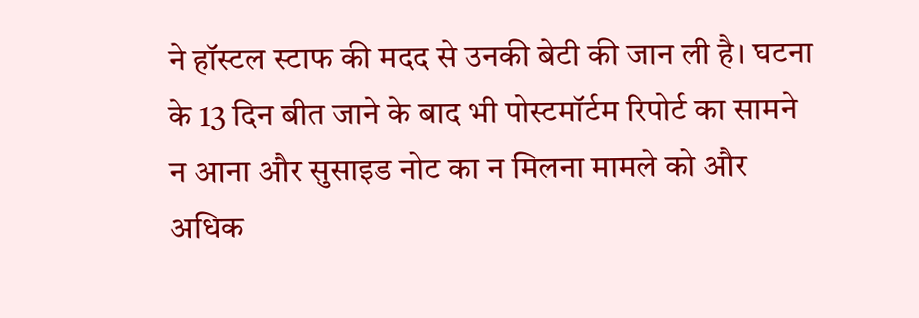ने हॉस्टल स्टाफ की मदद से उनकी बेटी की जान ली है। घटना के 13 दिन बीत जाने के बाद भी पोस्टमॉर्टम रिपोर्ट का सामने न आना और सुसाइड नोट का न मिलना मामले को और अधिक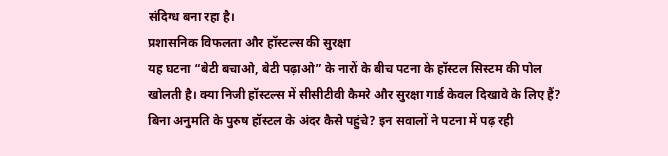संदिग्ध बना रहा है।
प्रशासनिक विफलता और हॉस्टल्स की सुरक्षा
यह घटना “बेटी बचाओ, बेटी पढ़ाओ” के नारों के बीच पटना के हॉस्टल सिस्टम की पोल खोलती है। क्या निजी हॉस्टल्स में सीसीटीवी कैमरे और सुरक्षा गार्ड केवल दिखावे के लिए हैं? बिना अनुमति के पुरुष हॉस्टल के अंदर कैसे पहुंचे? इन सवालों ने पटना में पढ़ रही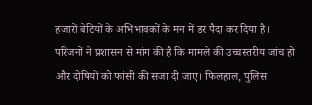हजारों बेटियों के अभिभावकों के मन में डर पैदा कर दिया है।
परिजनों ने प्रशासन से मांग की है कि मामले की उच्चस्तरीय जांच हो और दोषियों को फांसी की सजा दी जाए। फिलहाल, पुलिस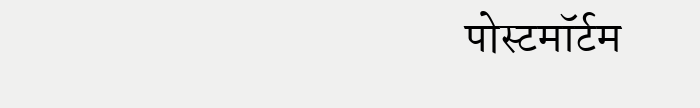पोस्टमॉर्टम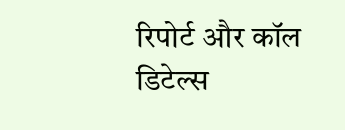रिपोर्ट और कॉल डिटेल्स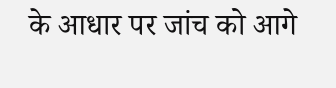के आधार पर जांच को आगे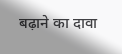बढ़ाने का दावा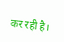कर रही है।